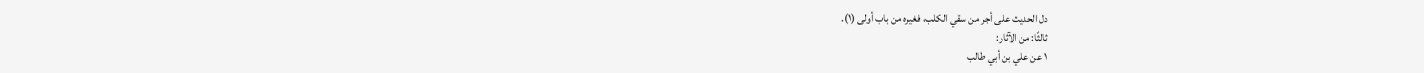دل الحديث على أجر من سقي الكلب، فغيره من باب أولى (١).
ثالثًا: من الآثار:
١ عن علي بن أبي طالب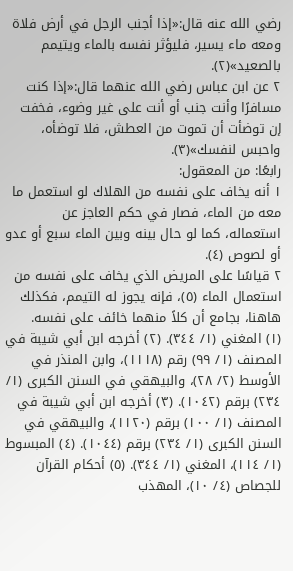رضي الله عنه قال:«إذا أجنب الرجل في أرض فلاة ومعه ماء يسير، فليؤثر نفسه بالماء ويتيمم بالصعيد»(٢).
٢ عن ابن عباس رضي الله عنهما قال:«إذا كنت مسافرًا وأنت جنب أو أنت على غير وضوء، فخفت إن توضأت أن تموت من العطش، فلا توضأه، واحبس لنفسك»(٣).
رابعًا: من المعقول:
١ أنه يخاف على نفسه من الهلاك لو استعمل ما معه من الماء، فصار في حكم العاجز عن استعماله، كما لو حال بينه وبين الماء سبع أو عدو أو لصوص (٤).
٢ قياسًا على المريض الذي يخاف على نفسه من استعمال الماء (٥)، فإنه يجوز له التيمم، فكذلك هاهنا، بجامع أن كلاً منهما خائف على نفسه.
(١) المغني (١/ ٣٤٤). (٢) أخرجه ابن أبي شيبة في المصنف (١/ ٩٩) رقم (١١١٨)، وابن المنذر في الأوسط (٢/ ٢٨)، والبيهقي في السنن الكبرى (١/ ٢٣٤) برقم (١٠٤٢). (٣) أخرجه ابن أبي شيبة في المصنف (١/ ١٠٠) برقم (١١٢٠)، والبيهقي في السنن الكبرى (١/ ٢٣٤) برقم (١٠٤٤). (٤) المبسوط (١/ ١١٤)، المغني (١/ ٣٤٤). (٥) أحكام القرآن للجصاص (٤/ ١٠)، المهذب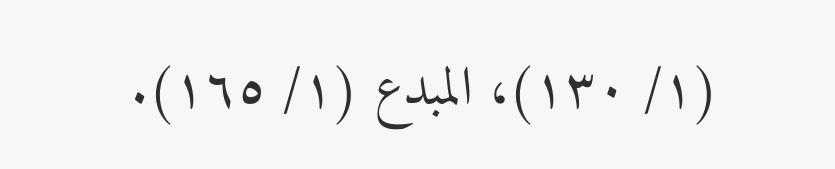(١/ ١٣٠)، المبدع (١/ ١٦٥).